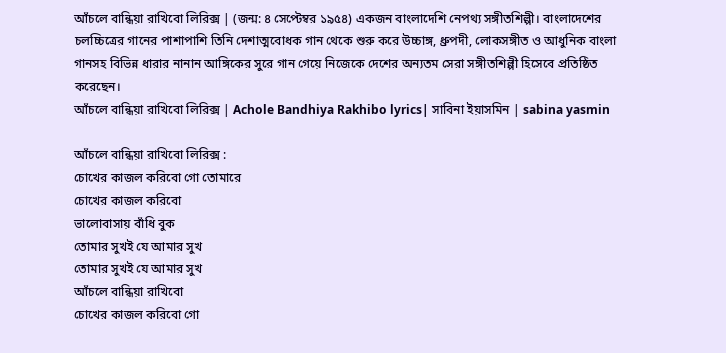আঁচলে বান্ধিয়া রাখিবো লিরিক্স | (জন্ম: ৪ সেপ্টেম্বর ১৯৫৪) একজন বাংলাদেশি নেপথ্য সঙ্গীতশিল্পী। বাংলাদেশের চলচ্চিত্রের গানের পাশাপাশি তিনি দেশাত্মবোধক গান থেকে শুরু করে উচ্চাঙ্গ, ধ্রুপদী, লোকসঙ্গীত ও আধুনিক বাংলা গানসহ বিভিন্ন ধারার নানান আঙ্গিকের সুরে গান গেয়ে নিজেকে দেশের অন্যতম সেরা সঙ্গীতশিল্পী হিসেবে প্রতিষ্ঠিত করেছেন।
আঁচলে বান্ধিয়া রাখিবো লিরিক্স | Achole Bandhiya Rakhibo lyrics| সাবিনা ইয়াসমিন | sabina yasmin

আঁচলে বান্ধিয়া রাখিবো লিরিক্স :
চোখের কাজল করিবো গো তোমারে
চোখের কাজল করিবো
ভালোবাসায় বাঁধি বুক
তোমার সুখই যে আমার সুখ
তোমার সুখই যে আমার সুখ
আঁচলে বান্ধিয়া রাখিবো
চোখের কাজল করিবো গো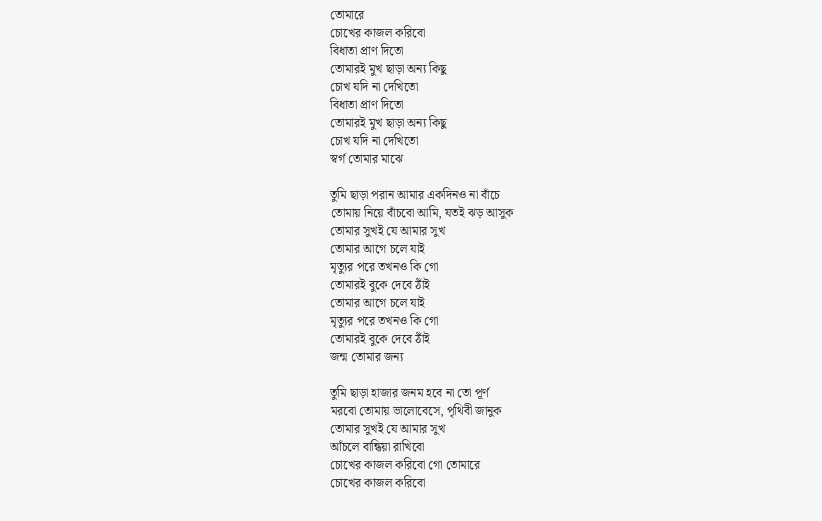তোমারে
চোখের কাজল করিবো
বিধাতা প্রাণ দিতো
তোমারই মুখ ছাড়া অন্য কিছু
চোখ যদি না দেখিতো
বিধাতা প্রাণ দিতো
তোমারই মুখ ছাড়া অন্য কিছু
চোখ যদি না দেখিতো
স্বর্গ তোমার মাঝে

তুমি ছাড়া পরান আমার একদিনও না বাঁচে
তোমায় নিয়ে বাঁচবো আমি, যতই ঝড় আসুক
তোমার সুখই যে আমার সুখ
তোমার আগে চলে যাই
মৃত্যুর পরে তখনও কি গো
তোমারই বুকে দেবে ঠাঁই
তোমার আগে চলে যাই
মৃত্যুর পরে তখনও কি গো
তোমারই বুকে দেবে ঠাঁই
জন্ম তোমার জন্য

তুমি ছাড়া হাজার জনম হবে না তো পূর্ণ
মরবো তোমায় ভালোবেসে, পৃথিবী জানুক
তোমার সুখই যে আমার সুখ
আঁচলে বান্ধিয়া রাখিবো
চোখের কাজল করিবো গো তোমারে
চোখের কাজল করিবো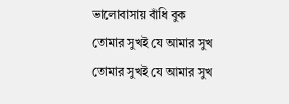ভালোবাসায় বাঁধি বুক
তোমার সুখই যে আমার সুখ
তোমার সুখই যে আমার সুখ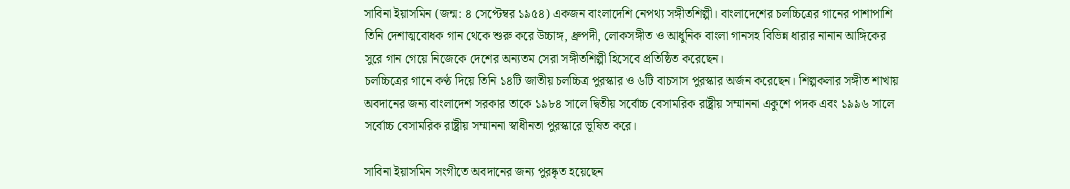সাবিনা ইয়াসমিন (জন্ম: ৪ সেপ্টেম্বর ১৯৫৪) একজন বাংলাদেশি নেপথ্য সঙ্গীতশিল্পী। বাংলাদেশের চলচ্চিত্রের গানের পাশাপাশি তিনি দেশাত্মবোধক গান থেকে শুরু করে উচ্চাঙ্গ, ধ্রুপদী, লোকসঙ্গীত ও আধুনিক বাংলা গানসহ বিভিন্ন ধারার নানান আঙ্গিকের সুরে গান গেয়ে নিজেকে দেশের অন্যতম সেরা সঙ্গীতশিল্পী হিসেবে প্রতিষ্ঠিত করেছেন।
চলচ্চিত্রের গানে কণ্ঠ দিয়ে তিনি ১৪টি জাতীয় চলচ্চিত্র পুরস্কার ও ৬টি বাচসাস পুরস্কার অর্জন করেছেন। শিল্পকলার সঙ্গীত শাখায় অবদানের জন্য বাংলাদেশ সরকার তাকে ১৯৮৪ সালে দ্বিতীয় সর্বোচ্চ বেসামরিক রাষ্ট্রীয় সম্মাননা একুশে পদক এবং ১৯৯৬ সালে সর্বোচ্চ বেসামরিক রাষ্ট্রীয় সম্মাননা স্বাধীনতা পুরস্কারে ভূষিত করে।

সাবিনা ইয়াসমিন সংগীতে অবদানের জন্য পুরষ্কৃত হয়েছেন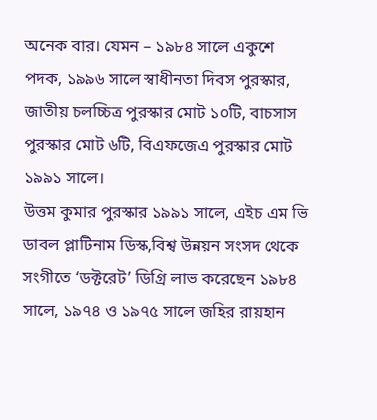অনেক বার। যেমন – ১৯৮৪ সালে একুশে পদক, ১৯৯৬ সালে স্বাধীনতা দিবস পুরস্কার, জাতীয় চলচ্চিত্র পুরস্কার মোট ১০টি, বাচসাস পুরস্কার মোট ৬টি, বিএফজেএ পুরস্কার মোট ১৯৯১ সালে।
উত্তম কুমার পুরস্কার ১৯৯১ সালে, এইচ এম ভি ডাবল প্লাটিনাম ডিস্ক,বিশ্ব উন্নয়ন সংসদ থেকে সংগীতে ‘ডক্টরেট’ ডিগ্রি লাভ করেছেন ১৯৮৪ সালে, ১৯৭৪ ও ১৯৭৫ সালে জহির রায়হান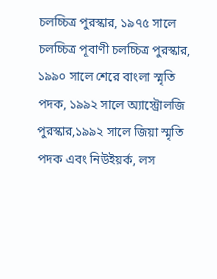চলচ্চিত্র পুরস্কার, ১৯৭৫ সালে চলচ্চিত্র পূবাণী চলচ্চিত্র পুরস্কার, ১৯৯০ সালে শেরে বাংলা স্মৃতি পদক, ১৯৯২ সালে অ্যাস্ট্রোলজি পুরস্কার,১৯৯২ সালে জিয়া স্মৃতি পদক এবং নিউইয়র্ক, লস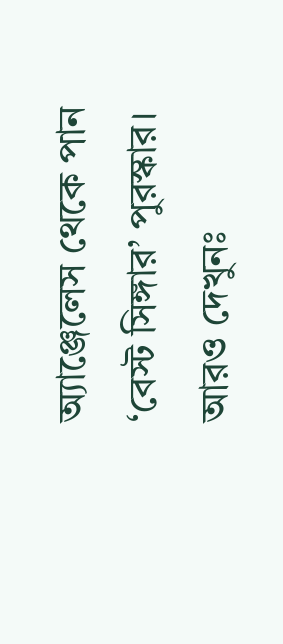অ্যাঞ্জেলেস থেকে পান ‘বেস্ট সিঙ্গার’ পুরস্কার।
আরও দেখুনঃ